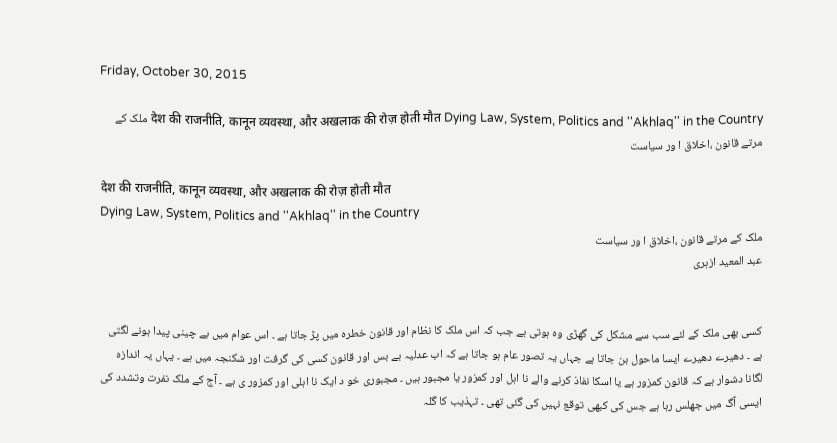Friday, October 30, 2015

देश की राजनीति, कानून व्यवस्था, और अखलाक की रोज़ होती मौत Dying Law, System, Politics and ''Akhlaq'' in the Country ملک کے مرتے قانون ،اخلاق ا ور سیاست

देश की राजनीति, कानून व्यवस्था, और अखलाक की रोज़ होती मौत
Dying Law, System, Politics and ''Akhlaq'' in the Country
ملک کے مرتے قانون ،اخلاق ا ور سیاست
عبد المعید ازہری


کسی بھی ملک کے لئے سب سے مشکل کی گھڑی وہ ہوتی ہے جب کہ اس ملک کا نظام اور قانون خطرہ میں پڑ جاتا ہے ۔ اس عوام میں بے چینی پیدا ہونے لگتی ہے ۔ دھیرے دھیرے ایسا ماحول بن جاتا ہے جہاں یہ تصور عام ہو جاتا ہے کہ اب عدلیہ بے بس اور قانون کسی کی گرفت اور شکنجہ میں ہے ۔ یہاں یہ اندازہ لگانا دشوار ہے کہ قانون کمزور ہے یا اسکا نفاذ کرنے والے نا اہل اور کمزور یا مجبور ہیں ۔ مجبوری خو د ایک نا اہلی اور کمزور ی ہے ۔ آج کے ملک نفرت وتشدد کی ایسی آگ میں جھلس رہا ہے جس کی کبھی توقع نہیں کی گئی تھی ۔ تہذیب کا گلہ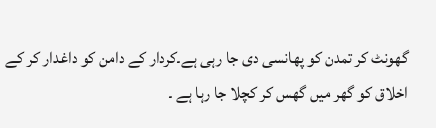گھونٹ کر تمدن کو پھانسی دی جا رہی ہے۔کردار کے دامن کو داغدار کر کے اخلاق کو گھر میں گھس کر کچلا جا رہا ہے ۔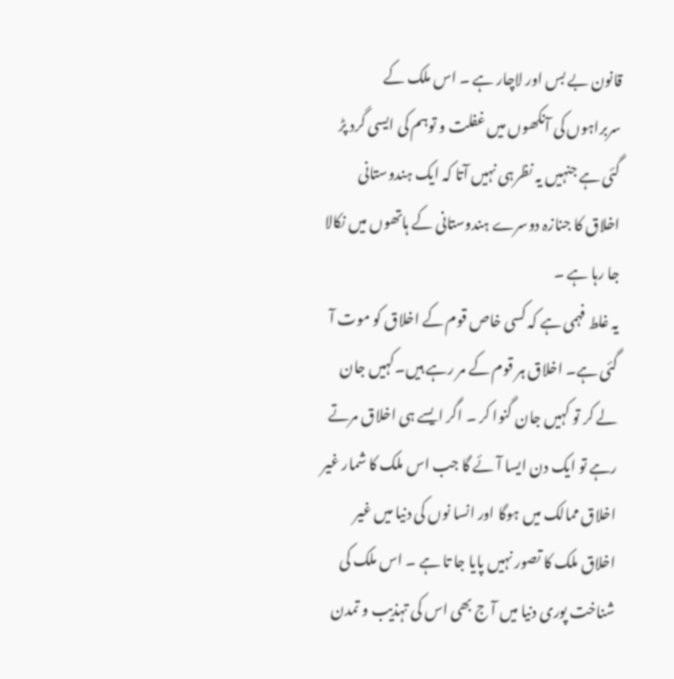قانون بے بس اور لاچار ہے ۔ اس ملک کے سربراہوں کی آنکھوں میں غفلت و توہم کی ایسی گرد پڑ گئی ہے جنہیں یہ نظرہی نہیں آتا کہ ایک ہندوستانی اخلاق کا جنازہ دوسرے ہندوستانی کے ہاتھوں میں نکالا جا رہا ہے ۔
یہ غلط فہمی ہے کہ کسی خاص قوم کے اخلاق کو موت آ گئی ہے۔ اخلاق ہر قوم کے مر رہے ہیں۔کہیں جان لے کر تو کہیں جان گنوا کر ۔ اگر ایسے ہی اخلاق مرتے رہے تو ایک دن ایسا آ ئے گا جب اس ملک کا شمار غیر اخلاق ممالک میں ہوگا اور انسا نوں کی دنیا میں غیر اخلاق ملک کا تصور نہیں پایا جا تا ہے ۔ اس ملک کی شناخت پوری دنیا میں آ ج بھی اس کی تہذیب و تمدن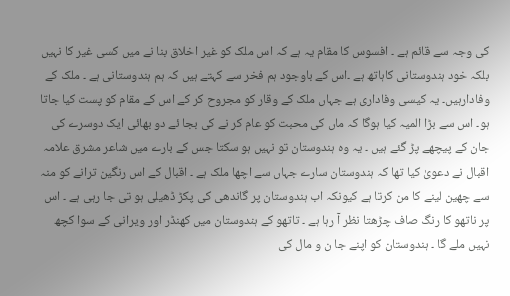کی وجہ سے قائم ہے ۔ افسوس کا مقام یہ ہے کہ اس ملک کو غیر اخلاق بنا نے میں کسی غیر کا نہیں بلکہ خود ہندوستانی کاہاتھ ہے ۔اس کے باوجود ہم فخر سے کہتے ہیں کہ ہم ہندوستانی ہے ۔ ملک کے وفادارہیں۔ یہ کیسی وفاداری ہے جہاں ملک کے وقار کو مجروح کر کے اس کے مقام کو پست کیا جاتا ہو۔ اس سے بڑا المیہ کیا ہوگا کہ ماں کی محبت کو عام کر نے کی بجا ئے دو بھائی ایک دوسرے کی جان کے پیچھے پڑ گئے ہیں ۔ یہ وہ ہندوستان تو نہیں ہو سکتا جس کے بارے میں شاعر مشرق علامہ اقبال نے دعویٰ کیا تھا کہ ہندوستان سارے جہاں سے اچھا ملک ہے ۔ اقبال کے اس رنگین ترانے کو منہ سے چھین لینے کا من کرتا ہے کیونکہ اب ہندوستان پر گاندھی کی پکڑ ڈھیلی ہو تی جا رہی ہے ۔ اس پر ناتھو کا رنگ صاف چڑھتا نظر آ رہا ہے ۔ تاتھو کے ہندوستان میں کھنڈر اور ویرانی کے سوا کچھ نہیں ملے گا ۔ ہندوستان کو اپنے جا ن و مال کی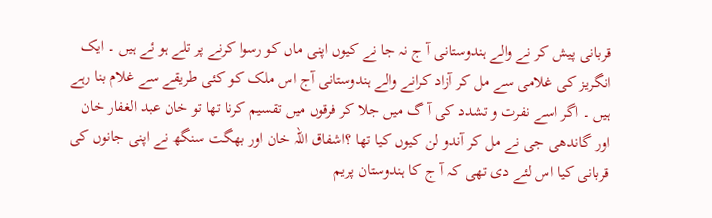قربانی پیش کر نے والے ہندوستانی آ ج نہ جا نے کیوں اپنی ماں کو رسوا کرنے پر تلے ہو ئے ہیں ۔ ایک انگریز کی غلامی سے مل کر آزاد کرانے والے ہندوستانی آج اس ملک کو کئی طریقے سے غلام بنا رہے ہیں ۔ اگر اسے نفرت و تشدد کی آ گ میں جلا کر فرقوں میں تقسیم کرنا تھا تو خان عبد الغفار خان اور گاندھی جی نے مل کر آندو لن کیوں کیا تھا ؟اشفاق اللہ خان اور بھگت سنگھ نے اپنی جانوں کی قربانی کیا اس لئے دی تھی کہ آ ج کا ہندوستان پریم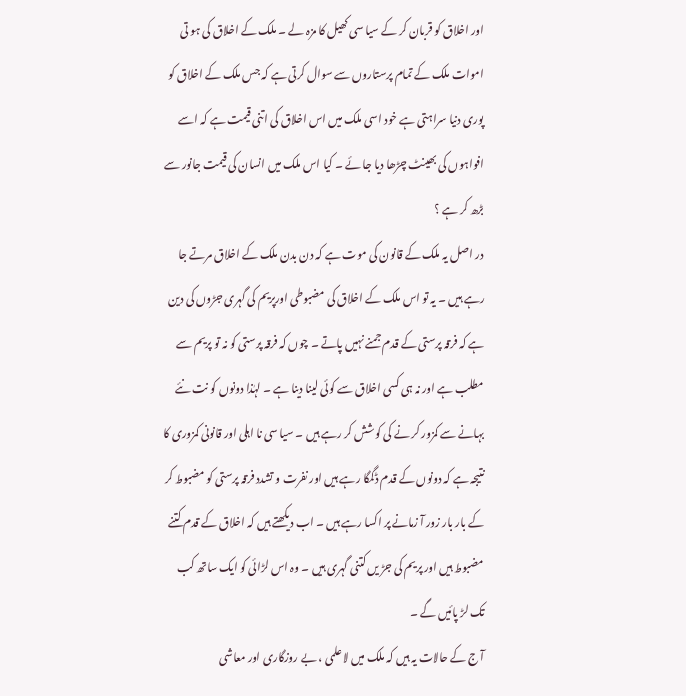اور اخلاق کو قربان کر کے سیا سی کھیل کا مزہ لے ۔ ملک کے اخلاق کی ہو تی اموات ملک کے تمام پرستاروں سے سوال کرتی ہے کہ جس ملک کے اخلاق کو پوری دنیا سراہتی ہے خود اسی ملک میں اس اخلاق کی اتنی قیمت ہے کہ اسے افواہوں کی بھینٹ چڑھا دیا جا ئے ۔ کیا اس ملک میں انسان کی قیمت جانور سے بڑھ کر ہے ؟
در اصل یہ ملک کے قانون کی موت ہے کہ دن بدن ملک کے اخلاق مرتے جا رہے ہیں ۔ یہ تو اس ملک کے اخلاق کی مضبوطی اورپریم کی گہری جڑوں کی دین ہے کہ فرقہ پرستی کے قدم جمنے نہیں پاتے ۔ چوں کہ فرقہ پرستی کو نہ تو پریم سے مطلب ہے اور نہ ہی کسی اخلاق سے کوئی لینا دینا ہے ۔ لہٰذا دونوں کو نت نئے بہانے سے کمزور کر نے کی کوشش کر رہے ہیں ۔ سیا سی نا اہلی اور قانونی کمزوری کا نتیجہ ہے کہ دونوں کے قدم ڈگمگا رہے ہیں اور نفرت و تشدد فرقہ پرستی کو مضبوط کر کے بار بار زور آ زمانے پر اکسا رہے ہیں ۔ اب دیکھتے ہیں کہ اخلاق کے قدم کتنے مضبوط ہیں اور پریم کی جڑ یں کتنی گہری ہیں ۔ وہ اس لڑائی کو ایک ساتھ کب تک لڑ پائیں گے ۔
آ ج کے حالات یہ ہیں کہ ملک میں لا علمی ، بے روزگاری اور معاشی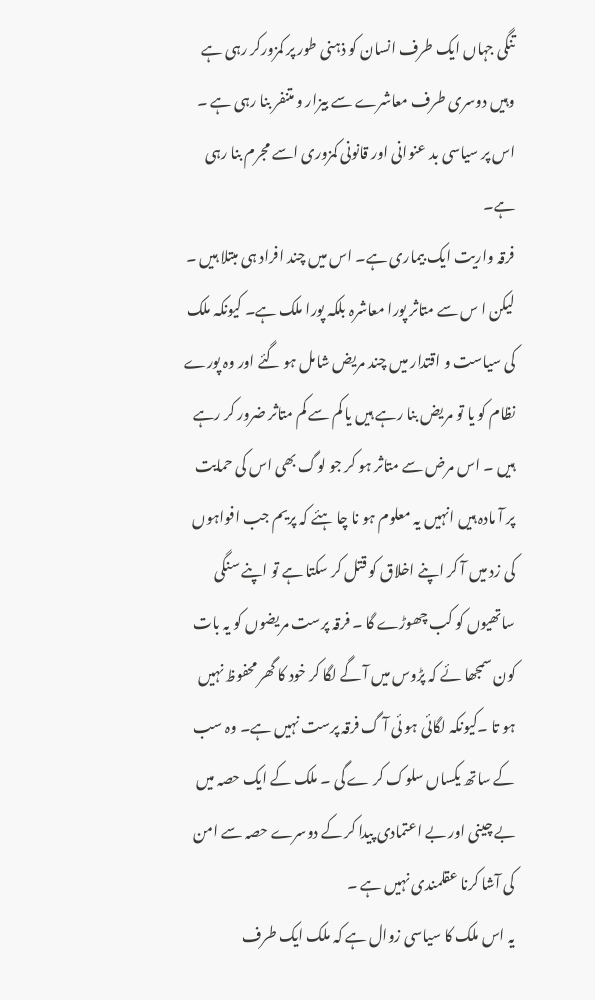تنگی جہاں ایک طرف انسان کو ذہنی طور پر کمزورکر رہی ہے وہیں دوسری طرف معاشرے سے بیزار و متنفر بنا رہی ہے ۔ اس پر سیاسی بد عنوانی اور قانونی کمزوری اسے مجرم بنا رہی ہے۔
فرقہ واریت ایک بیماری ہے۔ اس میں چند افراد ہی مبتلا ہیں ۔ لیکن ا س سے متاثر پورا معاشرہ بلکہ پورا ملک ہے۔ کیونکہ ملک کی سیاست و اقتدار میں چند مریض شامل ہو گئے اور وہ پورے نظام کو یا تو مریض بنا رہے ہیں یا کم سے کم متاثر ضرور کر رہے ہیں ۔ اس مرض سے متاثر ہو کر جو لوگ بھی اس کی حمایت پر آ مادہ ہیں انہیں یہ معلوم ہو نا چا ہئے کہ پریم جب افواہوں کی زد میں آ کر اپنے اخلاق کو قتل کر سکتا ہے تو اپنے سنگی ساتھیوں کو کب چھوڑے گا ۔ فرقہ پرست مریضوں کو یہ بات کون سمجھا ئے کہ پڑوس میں آ گے لگا کر خود کا گھر محفوظ نہیں ہو تا ۔کیونکہ لگائی ہو ئی آ گ فرقہ پرست نہیں ہے۔ وہ سب کے ساتھ یکساں سلوک کر ے گی ۔ ملک کے ایک حصہ میں بے چینی اور بے اعتمادی پیدا کر کے دوسرے حصہ سے امن کی آشا کرنا عقلمندی نہیں ہے ۔
یہ اس ملک کا سیاسی زوال ہے کہ ملک ایک طرف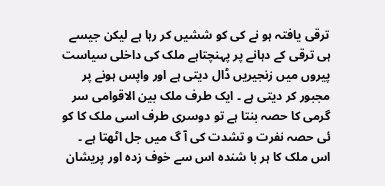ترقی یافتہ ہو نے کی کو ششیں کر رہا ہے لیکن جیسے ہی ترقی کے دہانے پر پہنچتاہے ملک کی داخلی سیاست پیروں میں زنجیریں ڈال دیتی ہے اور واپس ہونے پر مجبور کر دیتی ہے ۔ ایک طرف ملک بین الاقوامی سر گرمی کا حصہ بنتا ہے تو دوسری طرف اسی ملک کا کو ئی حصہ نفرت و تشدت کی آ گ میں جل اٹھتا ہے ۔ اس ملک کا ہر با شندہ اس سے خوف زدہ اور پریشان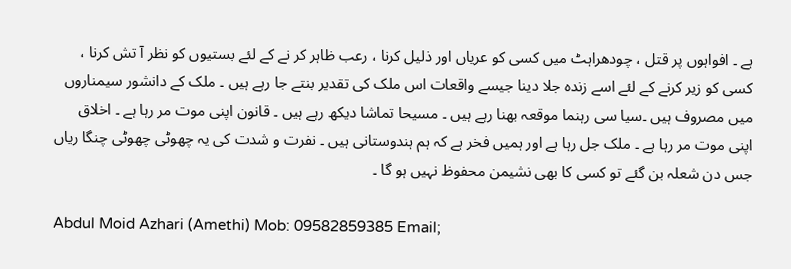ہے ۔ افواہوں پر قتل ، چودھراہٹ میں کسی کو عریاں اور ذلیل کرنا ، رعب ظاہر کر نے کے لئے بستیوں کو نظر آ تش کرنا ، کسی کو زیر کرنے کے لئے اسے زندہ جلا دینا جیسے واقعات اس ملک کی تقدیر بنتے جا رہے ہیں ۔ ملک کے دانشور سیمناروں میں مصروف ہیں ۔سیا سی رہنما موقعہ بھنا رہے ہیں ۔ مسیحا تماشا دیکھ رہے ہیں ۔ قانون اپنی موت مر رہا ہے ۔ اخلاق اپنی موت مر رہا ہے ۔ ملک جل رہا ہے اور ہمیں فخر ہے کہ ہم ہندوستانی ہیں ۔ نفرت و شدت کی یہ چھوٹی چھوٹی چنگا ریاں جس دن شعلہ بن گئے تو کسی کا بھی نشیمن محفوظ نہیں ہو گا ۔

Abdul Moid Azhari (Amethi) Mob: 09582859385 Email;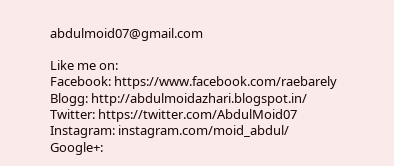abdulmoid07@gmail.com

Like me on:
Facebook: https://www.facebook.com/raebarely
Blogg: http://abdulmoidazhari.blogspot.in/
Twitter: https://twitter.com/AbdulMoid07
Instagram: instagram.com/moid_abdul/
Google+: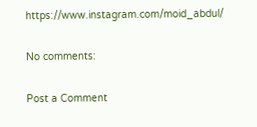https://www.instagram.com/moid_abdul/

No comments:

Post a Comment